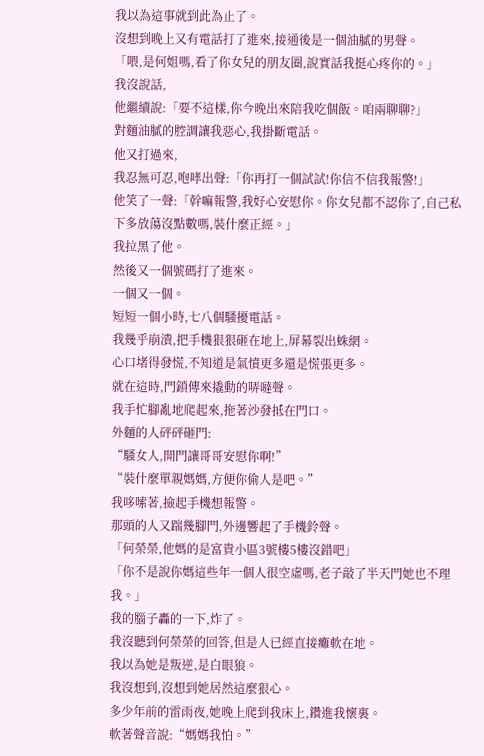我以為這事就到此為止了。
沒想到晚上又有電話打了進來,接通後是一個油膩的男聲。
「喂,是何姐嗎,看了你女兒的朋友圈,說實話我挺心疼你的。」
我沒說話,
他繼續說:「要不這樣,你今晚出來陪我吃個飯。咱兩聊聊?」
對麵油膩的腔調讓我惡心,我掛斷電話。
他又打過來,
我忍無可忍,咆哮出聲:「你再打一個試試!你信不信我報警!」
他笑了一聲:「幹嘛報警,我好心安慰你。你女兒都不認你了,自己私下多放蕩沒點數嗎,裝什麼正經。」
我拉黑了他。
然後又一個號碼打了進來。
一個又一個。
短短一個小時,七八個騷擾電話。
我幾乎崩潰,把手機狠狠砸在地上,屏幕裂出蛛網。
心口堵得發慌,不知道是氣憤更多還是慌張更多。
就在這時,門鎖傳來撬動的哢噠聲。
我手忙腳亂地爬起來,拖著沙發抵在門口。
外麵的人砰砰砸門:
“騷女人,開門讓哥哥安慰你啊!”
“裝什麼單親媽媽,方便你偷人是吧。”
我哆嗦著,撿起手機想報警。
那頭的人又踹幾腳門,外邊響起了手機鈴聲。
「何榮榮,他媽的是富貴小區3號樓5樓沒錯吧」
「你不是說你媽這些年一個人很空虛嗎,老子敲了半天門她也不理我。」
我的腦子轟的一下,炸了。
我沒聽到何榮榮的回答,但是人已經直接癱軟在地。
我以為她是叛逆,是白眼狼。
我沒想到,沒想到她居然這麼狠心。
多少年前的雷雨夜,她晚上爬到我床上,鑽進我懷裏。
軟著聲音說:“媽媽我怕。”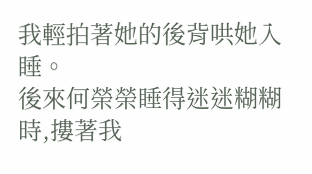我輕拍著她的後背哄她入睡。
後來何榮榮睡得迷迷糊糊時,摟著我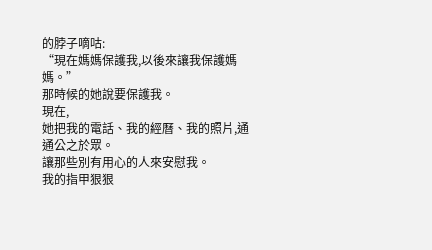的脖子嘀咕:
“現在媽媽保護我,以後來讓我保護媽媽。”
那時候的她說要保護我。
現在,
她把我的電話、我的經曆、我的照片,通通公之於眾。
讓那些別有用心的人來安慰我。
我的指甲狠狠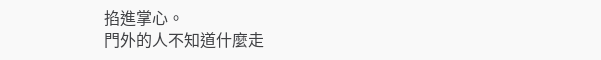掐進掌心。
門外的人不知道什麼走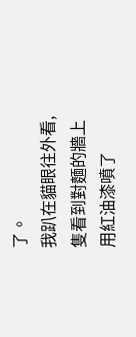了。
我趴在貓眼往外看,
隻看到對麵的牆上用紅油漆噴了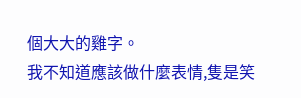個大大的雞字。
我不知道應該做什麼表情,隻是笑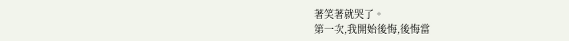著笑著就哭了。
第一次,我開始後悔,後悔當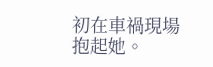初在車禍現場抱起她。